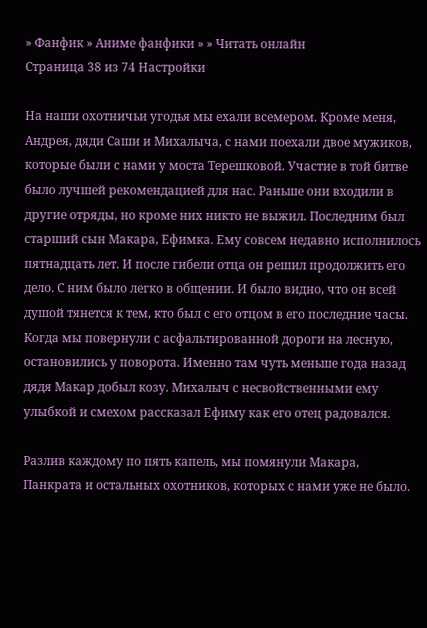» Фанфик » Аниме фанфики » » Читать онлайн
Страница 38 из 74 Настройки

На наши охотничьи угодья мы ехали всемером. Кроме меня, Андрея, дяди Саши и Михалыча, с нами поехали двое мужиков, которые были с нами у моста Терешковой. Участие в той битве было лучшей рекомендацией для нас. Раньше они входили в другие отряды, но кроме них никто не выжил. Последним был старший сын Макара, Ефимка. Ему совсем недавно исполнилось пятнадцать лет. И после гибели отца он решил продолжить его дело. С ним было легко в общении. И было видно, что он всей душой тянется к тем, кто был с его отцом в его последние часы. Когда мы повернули с асфальтированной дороги на лесную, остановились у поворота. Именно там чуть меньше года назад дядя Макар добыл козу. Михалыч с несвойственными ему улыбкой и смехом рассказал Ефиму как его отец радовался.

Разлив каждому по пять капель, мы помянули Макара, Панкрата и остальных охотников, которых с нами уже не было.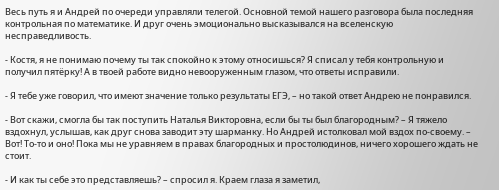Весь путь я и Андрей по очереди управляли телегой. Основной темой нашего разговора была последняя контрольная по математике. И друг очень эмоционально высказывался на вселенскую несправедливость.

- Костя, я не понимаю почему ты так спокойно к этому относишься? Я списал у тебя контрольную и получил пятёрку! А в твоей работе видно невооруженным глазом, что ответы исправили.

- Я тебе уже говорил, что имеют значение только результаты ЕГЭ, – но такой ответ Андрею не понравился.

- Вот скажи, смогла бы так поступить Наталья Викторовна, если бы ты был благородным? – Я тяжело вздохнул, услышав, как друг снова заводит эту шарманку. Но Андрей истолковал мой вздох по-своему. – Вот! То-то и оно! Пока мы не уравняем в правах благородных и простолюдинов, ничего хорошего ждать не стоит.

- И как ты себе это представляешь? – спросил я. Краем глаза я заметил,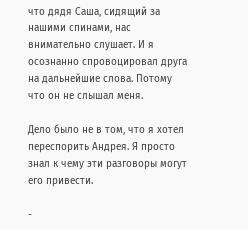что дядя Саша, сидящий за нашими спинами, нас внимательно слушает. И я осознанно спровоцировал друга на дальнейшие слова. Потому что он не слышал меня.

Дело было не в том, что я хотел переспорить Андрея. Я просто знал к чему эти разговоры могут его привести.

-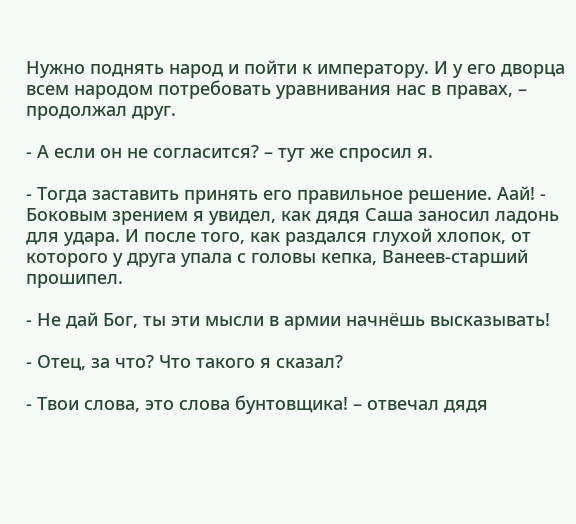Нужно поднять народ и пойти к императору. И у его дворца всем народом потребовать уравнивания нас в правах, – продолжал друг.

- А если он не согласится? – тут же спросил я.

- Тогда заставить принять его правильное решение. Аай! - Боковым зрением я увидел, как дядя Саша заносил ладонь для удара. И после того, как раздался глухой хлопок, от которого у друга упала с головы кепка, Ванеев-старший прошипел.

- Не дай Бог, ты эти мысли в армии начнёшь высказывать!

- Отец, за что? Что такого я сказал?

- Твои слова, это слова бунтовщика! – отвечал дядя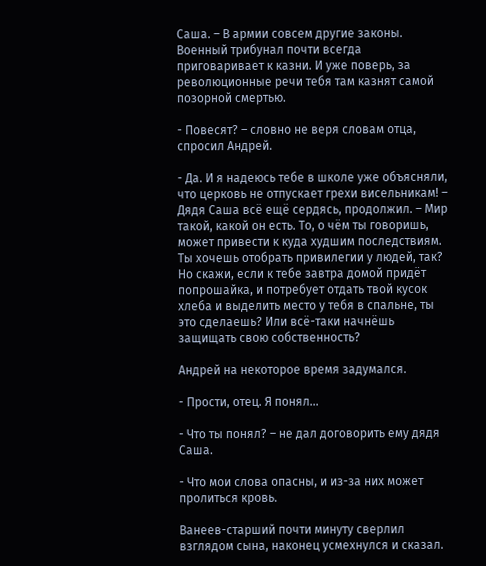Саша. – В армии совсем другие законы. Военный трибунал почти всегда приговаривает к казни. И уже поверь, за революционные речи тебя там казнят самой позорной смертью.

- Повесят? – словно не веря словам отца, спросил Андрей.

- Да. И я надеюсь тебе в школе уже объясняли, что церковь не отпускает грехи висельникам! – Дядя Саша всё ещё сердясь, продолжил. – Мир такой, какой он есть. То, о чём ты говоришь, может привести к куда худшим последствиям. Ты хочешь отобрать привилегии у людей, так? Но скажи, если к тебе завтра домой придёт попрошайка, и потребует отдать твой кусок хлеба и выделить место у тебя в спальне, ты это сделаешь? Или всё-таки начнёшь защищать свою собственность?

Андрей на некоторое время задумался.

- Прости, отец. Я понял…

- Что ты понял? – не дал договорить ему дядя Саша.

- Что мои слова опасны, и из-за них может пролиться кровь.

Ванеев-старший почти минуту сверлил взглядом сына, наконец усмехнулся и сказал.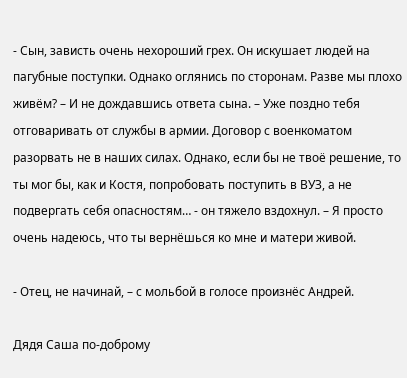- Сын, зависть очень нехороший грех. Он искушает людей на пагубные поступки. Однако оглянись по сторонам. Разве мы плохо живём? – И не дождавшись ответа сына. – Уже поздно тебя отговаривать от службы в армии. Договор с военкоматом разорвать не в наших силах. Однако, если бы не твоё решение, то ты мог бы, как и Костя, попробовать поступить в ВУЗ, а не подвергать себя опасностям… - он тяжело вздохнул. – Я просто очень надеюсь, что ты вернёшься ко мне и матери живой.

- Отец, не начинай, – с мольбой в голосе произнёс Андрей.

Дядя Саша по-доброму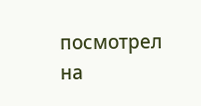посмотрел на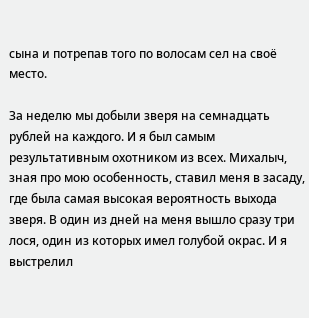сына и потрепав того по волосам сел на своё место.

За неделю мы добыли зверя на семнадцать рублей на каждого. И я был самым результативным охотником из всех. Михалыч, зная про мою особенность, ставил меня в засаду, где была самая высокая вероятность выхода зверя. В один из дней на меня вышло сразу три лося, один из которых имел голубой окрас. И я выстрелил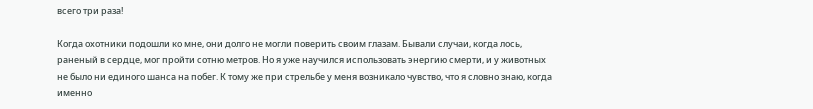всего три раза!

Когда охотники подошли ко мне, они долго не могли поверить своим глазам. Бывали случаи, когда лось, раненый в сердце, мог пройти сотню метров. Но я уже научился использовать энергию смерти, и у животных не было ни единого шанса на побег. К тому же при стрельбе у меня возникало чувство, что я словно знаю, когда именно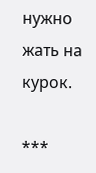нужно жать на курок.

***